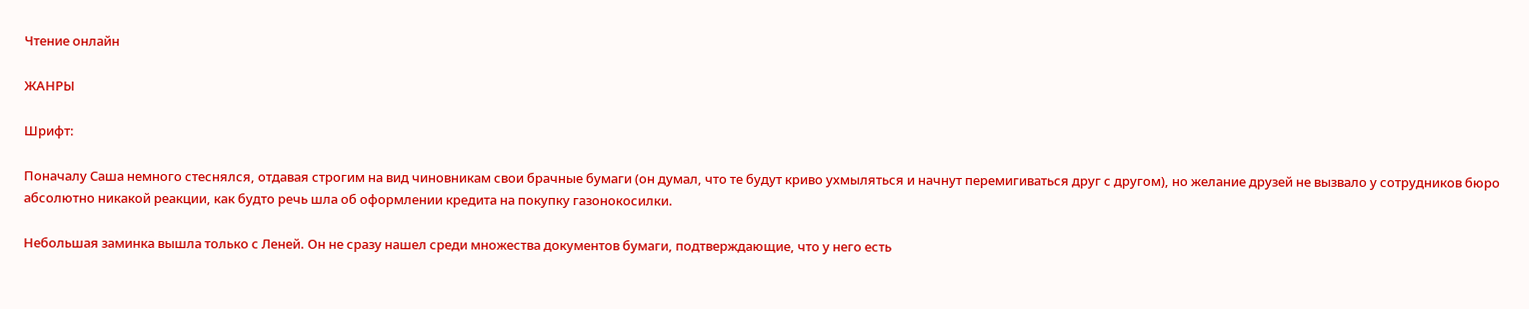Чтение онлайн

ЖАНРЫ

Шрифт:

Поначалу Саша немного стеснялся, отдавая строгим на вид чиновникам свои брачные бумаги (он думал, что те будут криво ухмыляться и начнут перемигиваться друг с другом), но желание друзей не вызвало у сотрудников бюро абсолютно никакой реакции, как будто речь шла об оформлении кредита на покупку газонокосилки.

Небольшая заминка вышла только с Леней. Он не сразу нашел среди множества документов бумаги, подтверждающие, что у него есть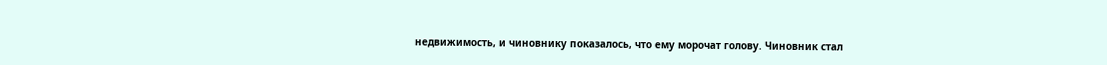недвижимость, и чиновнику показалось, что ему морочат голову. Чиновник стал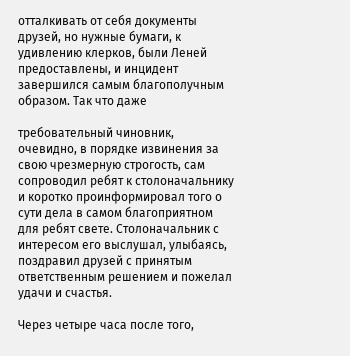отталкивать от себя документы друзей, но нужные бумаги, к удивлению клерков, были Леней предоставлены, и инцидент завершился самым благополучным образом. Так что даже

требовательный чиновник, очевидно, в порядке извинения за свою чрезмерную строгость, сам сопроводил ребят к столоначальнику и коротко проинформировал того о сути дела в самом благоприятном для ребят свете. Столоначальник с интересом его выслушал, улыбаясь, поздравил друзей с принятым ответственным решением и пожелал удачи и счастья.

Через четыре часа после того,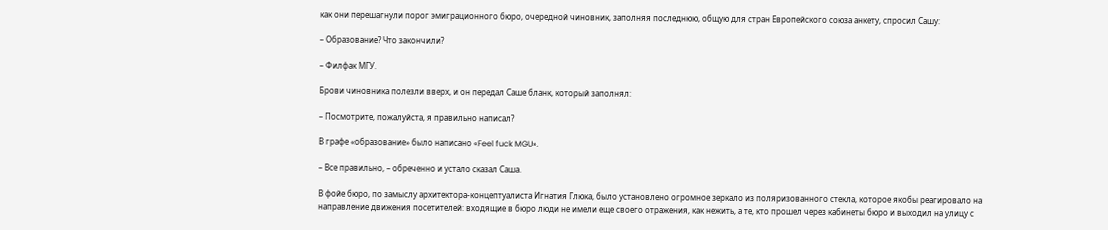как они перешагнули порог эмиграционного бюро, очередной чиновник, заполняя последнюю, общую для стран Европейского союза анкету, спросил Сашу:

– Образование? Что закончили?

– Филфак МГУ.

Брови чиновника полезли вверх, и он передал Саше бланк, который заполнял:

– Посмотрите, пожалуйста, я правильно написал?

В графе «образование» было написано «Feel fuck MGU».

– Все правильно, – обреченно и устало сказал Саша.

В фойе бюро, по замыслу архитектора-концептуалиста Игнатия Глюка, было установлено огромное зеркало из поляризованного стекла, которое якобы реагировало на направление движения посетителей: входящие в бюро люди не имели еще своего отражения, как нежить, а те, кто прошел через кабинеты бюро и выходил на улицу с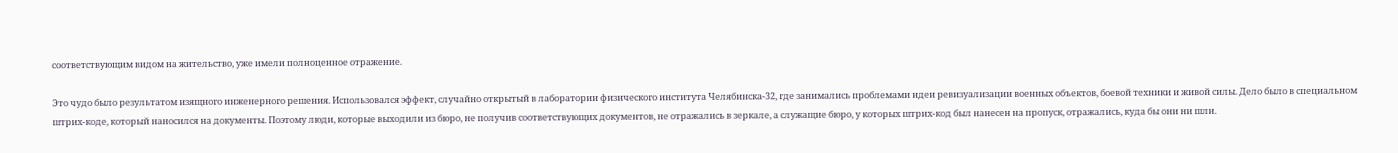соответствующим видом на жительство, уже имели полноценное отражение.

Это чудо было результатом изящного инженерного решения. Использовался эффект, случайно открытый в лаборатории физического института Челябинска-32, где занимались проблемами идеи ревизуализации военных объектов, боевой техники и живой силы. Дело было в специальном штрих-коде, который наносился на документы. Поэтому люди, которые выходили из бюро, не получив соответствующих документов, не отражались в зеркале, а служащие бюро, у которых штрих-код был нанесен на пропуск, отражались, куда бы они ни шли.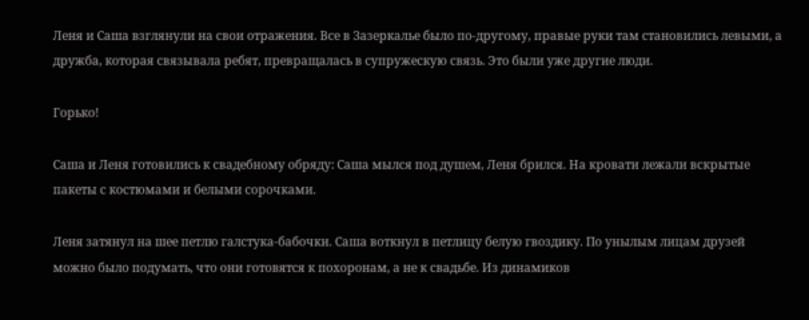Леня и Саша взглянули на свои отражения. Все в Зазеркалье было по-другому, правые руки там становились левыми, а дружба, которая связывала ребят, превращалась в супружескую связь. Это были уже другие люди.

Горько!

Саша и Леня готовились к свадебному обряду: Саша мылся под душем, Леня брился. На кровати лежали вскрытые пакеты с костюмами и белыми сорочками.

Леня затянул на шее петлю галстука-бабочки. Саша воткнул в петлицу белую гвоздику. По унылым лицам друзей можно было подумать, что они готовятся к похоронам, а не к свадьбе. Из динамиков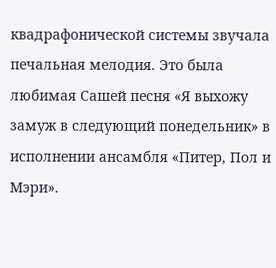квадрафонической системы звучала печальная мелодия. Это была любимая Сашей песня «Я выхожу замуж в следующий понедельник» в исполнении ансамбля «Питер, Пол и Мэри».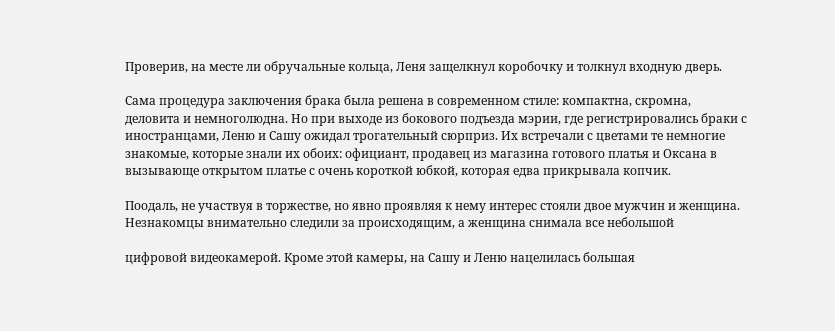Проверив, на месте ли обручальные кольца, Леня защелкнул коробочку и толкнул входную дверь.

Сама процедура заключения брака была решена в современном стиле: компактна, скромна, деловита и немноголюдна. Но при выходе из бокового подъезда мэрии, где регистрировались браки с иностранцами, Леню и Сашу ожидал трогательный сюрприз. Их встречали с цветами те немногие знакомые, которые знали их обоих: официант, продавец из магазина готового платья и Оксана в вызывающе открытом платье с очень короткой юбкой, которая едва прикрывала копчик.

Поодаль, не участвуя в торжестве, но явно проявляя к нему интерес стояли двое мужчин и женщина. Незнакомцы внимательно следили за происходящим, а женщина снимала все небольшой

цифровой видеокамерой. Кроме этой камеры, на Сашу и Леню нацелилась большая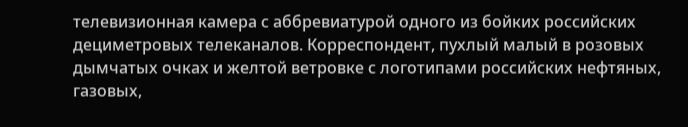телевизионная камера с аббревиатурой одного из бойких российских дециметровых телеканалов. Корреспондент, пухлый малый в розовых дымчатых очках и желтой ветровке с логотипами российских нефтяных, газовых,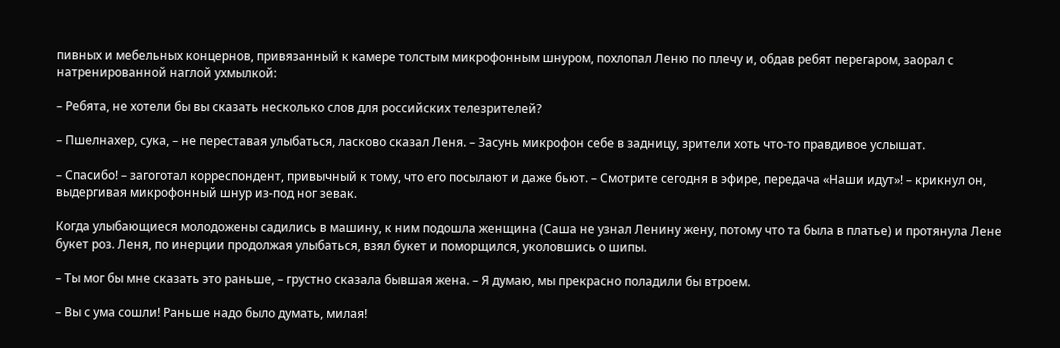пивных и мебельных концернов, привязанный к камере толстым микрофонным шнуром, похлопал Леню по плечу и, обдав ребят перегаром, заорал с натренированной наглой ухмылкой:

– Ребята, не хотели бы вы сказать несколько слов для российских телезрителей?

– Пшелнахер, сука, – не переставая улыбаться, ласково сказал Леня. – Засунь микрофон себе в задницу, зрители хоть что-то правдивое услышат.

– Спасибо! – загоготал корреспондент, привычный к тому, что его посылают и даже бьют. – Смотрите сегодня в эфире, передача «Наши идут»! – крикнул он, выдергивая микрофонный шнур из-под ног зевак.

Когда улыбающиеся молодожены садились в машину, к ним подошла женщина (Саша не узнал Ленину жену, потому что та была в платье) и протянула Лене букет роз. Леня, по инерции продолжая улыбаться, взял букет и поморщился, уколовшись о шипы.

– Ты мог бы мне сказать это раньше, – грустно сказала бывшая жена. – Я думаю, мы прекрасно поладили бы втроем.

– Вы с ума сошли! Раньше надо было думать, милая!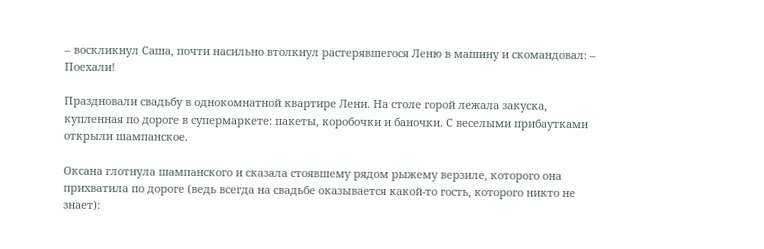– воскликнул Саша, почти насильно втолкнул растерявшегося Леню в машину и скомандовал: – Поехали!

Праздновали свадьбу в однокомнатной квартире Лени. На столе горой лежала закуска, купленная по дороге в супермаркете: пакеты, коробочки и баночки. С веселыми прибаутками открыли шампанское.

Оксана глотнула шампанского и сказала стоявшему рядом рыжему верзиле, которого она прихватила по дороге (ведь всегда на свадьбе оказывается какой-то гость, которого никто не знает):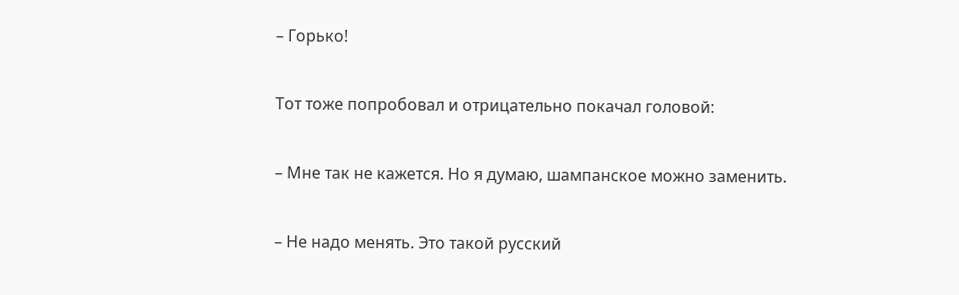– Горько!

Тот тоже попробовал и отрицательно покачал головой:

– Мне так не кажется. Но я думаю, шампанское можно заменить.

– Не надо менять. Это такой русский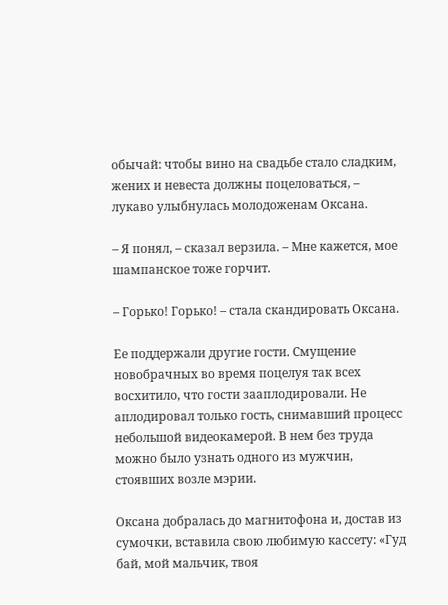обычай: чтобы вино на свадьбе стало сладким, жених и невеста должны поцеловаться, – лукаво улыбнулась молодоженам Оксана.

– Я понял, – сказал верзила. – Мне кажется, мое шампанское тоже горчит.

– Горько! Горько! – стала скандировать Оксана.

Ее поддержали другие гости. Смущение новобрачных во время поцелуя так всех восхитило, что гости зааплодировали. Не аплодировал только гость, снимавший процесс небольшой видеокамерой. В нем без труда можно было узнать одного из мужчин, стоявших возле мэрии.

Оксана добралась до магнитофона и, достав из сумочки, вставила свою любимую кассету: «Гуд бай, мой мальчик, твоя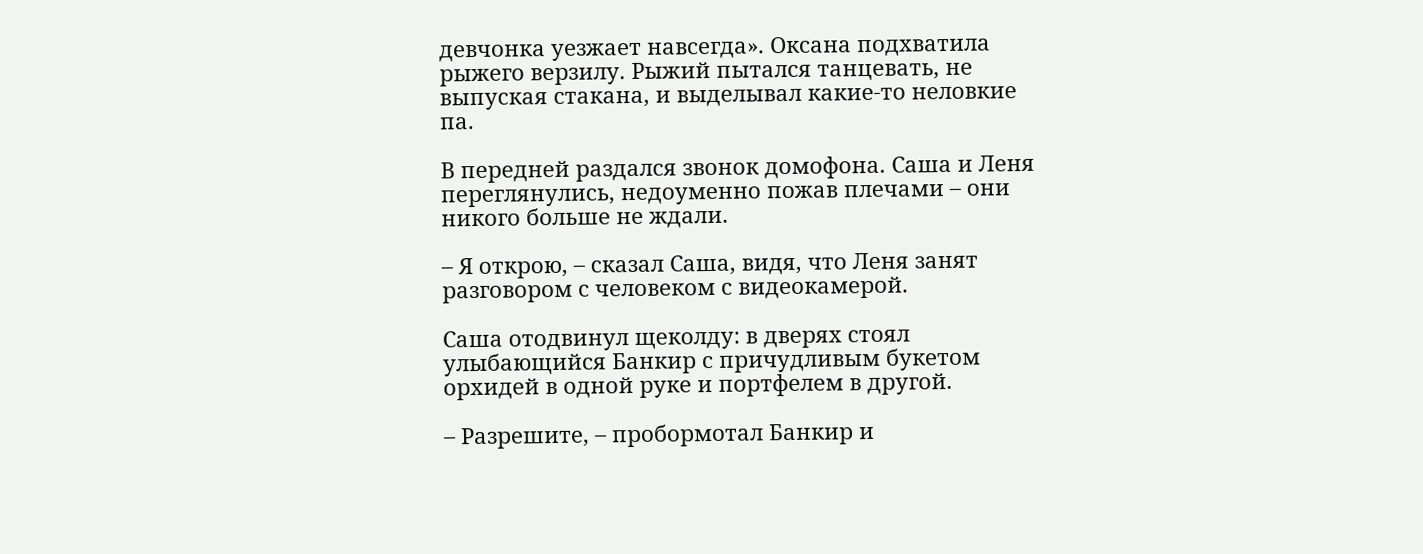девчонка уезжает навсегда». Оксана подхватила рыжего верзилу. Рыжий пытался танцевать, не выпуская стакана, и выделывал какие-то неловкие па.

В передней раздался звонок домофона. Саша и Леня переглянулись, недоуменно пожав плечами – они никого больше не ждали.

– Я открою, – сказал Саша, видя, что Леня занят разговором с человеком с видеокамерой.

Саша отодвинул щеколду: в дверях стоял улыбающийся Банкир с причудливым букетом орхидей в одной руке и портфелем в другой.

– Разрешите, – пробормотал Банкир и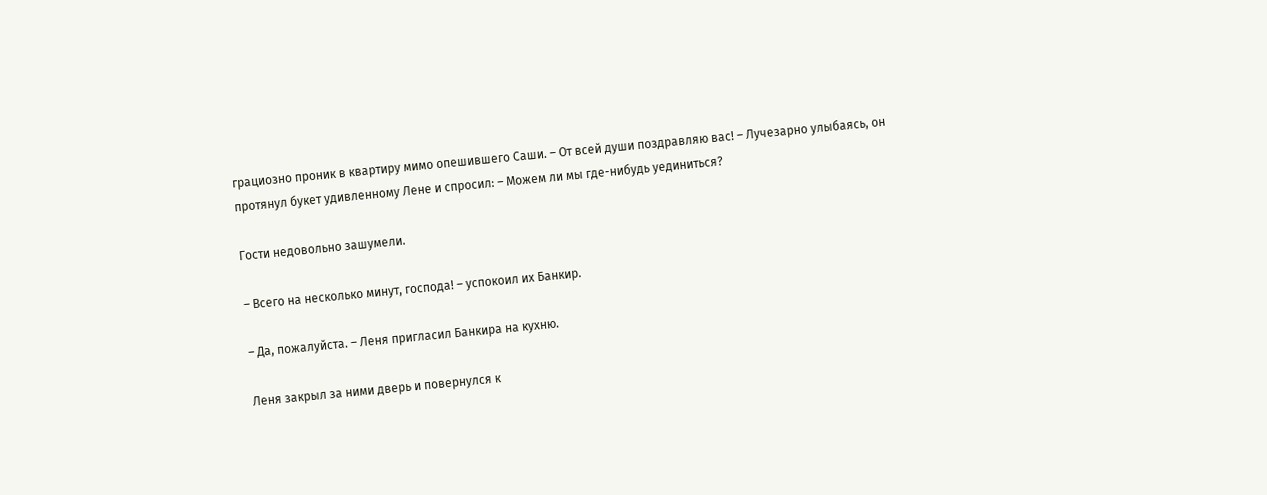грациозно проник в квартиру мимо опешившего Саши. – От всей души поздравляю вас! – Лучезарно улыбаясь, он протянул букет удивленному Лене и спросил: – Можем ли мы где-нибудь уединиться?

Гости недовольно зашумели.

– Всего на несколько минут, господа! – успокоил их Банкир.

– Да, пожалуйста. – Леня пригласил Банкира на кухню.

Леня закрыл за ними дверь и повернулся к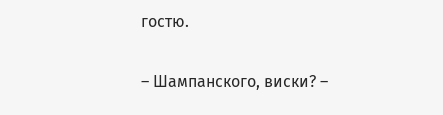гостю.

– Шампанского, виски? –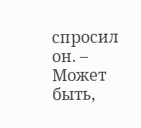спросил он. – Может быть,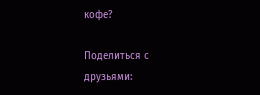кофе?

Поделиться с друзьями: